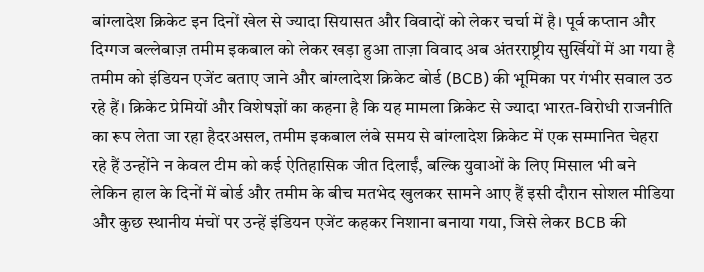बांग्लादेश क्रिकेट इन दिनों खेल से ज्यादा सियासत और विवादों को लेकर चर्चा में है। पूर्व कप्तान और दिग्गज बल्लेबाज़ तमीम इकबाल को लेकर खड़ा हुआ ताज़ा विवाद अब अंतरराष्ट्रीय सुर्खियों में आ गया है तमीम को इंडियन एजेंट बताए जाने और बांग्लादेश क्रिकेट बोर्ड (BCB) की भूमिका पर गंभीर सवाल उठ रहे हैं। क्रिकेट प्रेमियों और विशेषज्ञों का कहना है कि यह मामला क्रिकेट से ज्यादा भारत-विरोधी राजनीति का रूप लेता जा रहा हैदरअसल, तमीम इकबाल लंबे समय से बांग्लादेश क्रिकेट में एक सम्मानित चेहरा रहे हैं उन्होंने न केवल टीम को कई ऐतिहासिक जीत दिलाईं, बल्कि युवाओं के लिए मिसाल भी बने लेकिन हाल के दिनों में बोर्ड और तमीम के बीच मतभेद खुलकर सामने आए हैं इसी दौरान सोशल मीडिया और कुछ स्थानीय मंचों पर उन्हें इंडियन एजेंट कहकर निशाना बनाया गया, जिसे लेकर BCB की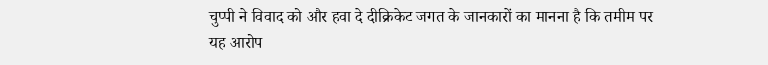चुप्पी ने विवाद को और हवा दे दीक्रिकेट जगत के जानकारों का मानना है कि तमीम पर यह आरोप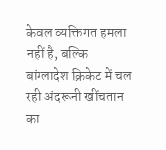केवल व्यक्तिगत हमला नहीं है, बल्कि बांग्लादेश क्रिकेट में चल रही अंदरूनी खींचतान का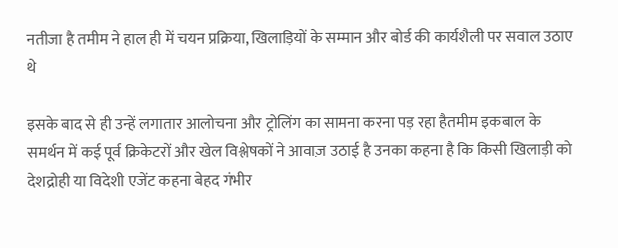नतीजा है तमीम ने हाल ही में चयन प्रक्रिया, खिलाड़ियों के सम्मान और बोर्ड की कार्यशैली पर सवाल उठाए थे

इसके बाद से ही उन्हें लगातार आलोचना और ट्रोलिंग का सामना करना पड़ रहा हैतमीम इकबाल के समर्थन में कई पूर्व क्रिकेटरों और खेल विश्लेषकों ने आवाज़ उठाई है उनका कहना है कि किसी खिलाड़ी को देशद्रोही या विदेशी एजेंट कहना बेहद गंभीर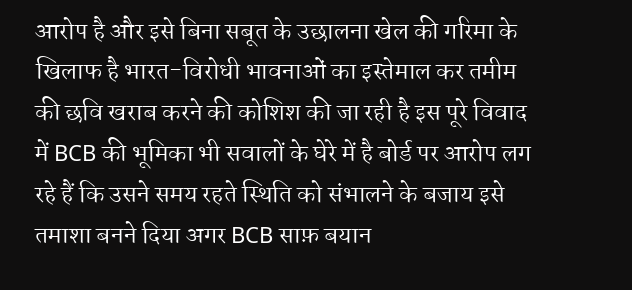आरोप है और इसे बिना सबूत के उछालना खेल की गरिमा के खिलाफ है भारत-विरोधी भावनाओं का इस्तेमाल कर तमीम की छवि खराब करने की कोशिश की जा रही है इस पूरे विवाद में BCB की भूमिका भी सवालों के घेरे में है बोर्ड पर आरोप लग रहे हैं कि उसने समय रहते स्थिति को संभालने के बजाय इसे तमाशा बनने दिया अगर BCB साफ़ बयान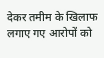देकर तमीम के खिलाफ लगाए गए आरोपों को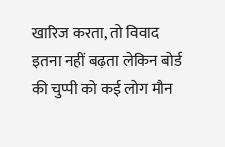खारिज करता, तो विवाद इतना नहीं बढ़ता लेकिन बोर्ड की चुप्पी को कई लोग मौन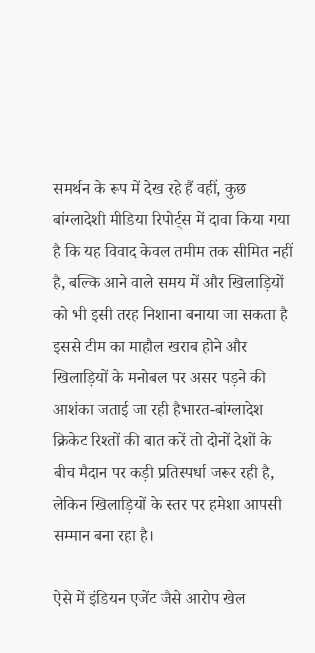समर्थन के रूप में देख रहे हैं वहीं, कुछ बांग्लादेशी मीडिया रिपोर्ट्स में दावा किया गया है कि यह विवाद केवल तमीम तक सीमित नहीं है, बल्कि आने वाले समय में और खिलाड़ियों को भी इसी तरह निशाना बनाया जा सकता है इससे टीम का माहौल खराब होने और खिलाड़ियों के मनोबल पर असर पड़ने की आशंका जताई जा रही हैभारत-बांग्लादेश क्रिकेट रिश्तों की बात करें तो दोनों देशों के बीच मैदान पर कड़ी प्रतिस्पर्धा जरूर रही है, लेकिन खिलाड़ियों के स्तर पर हमेशा आपसी सम्मान बना रहा है।

ऐसे में इंडियन एजेंट जैसे आरोप खेल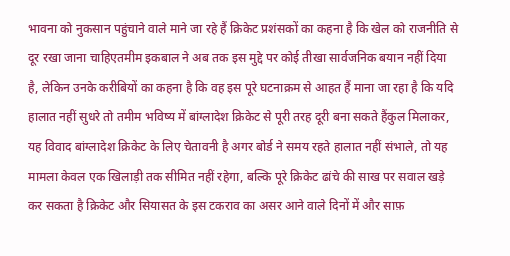भावना को नुकसान पहुंचाने वाले माने जा रहे हैं क्रिकेट प्रशंसकों का कहना है कि खेल को राजनीति से दूर रखा जाना चाहिएतमीम इकबाल ने अब तक इस मुद्दे पर कोई तीखा सार्वजनिक बयान नहीं दिया है, लेकिन उनके करीबियों का कहना है कि वह इस पूरे घटनाक्रम से आहत हैं माना जा रहा है कि यदि हालात नहीं सुधरे तो तमीम भविष्य में बांग्लादेश क्रिकेट से पूरी तरह दूरी बना सकते हैंकुल मिलाकर, यह विवाद बांग्लादेश क्रिकेट के लिए चेतावनी है अगर बोर्ड ने समय रहते हालात नहीं संभाले, तो यह मामला केवल एक खिलाड़ी तक सीमित नहीं रहेगा, बल्कि पूरे क्रिकेट ढांचे की साख पर सवाल खड़े कर सकता है क्रिकेट और सियासत के इस टकराव का असर आने वाले दिनों में और साफ़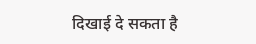दिखाई दे सकता है